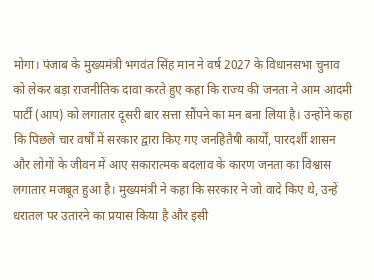मोगा। पंजाब के मुख्यमंत्री भगवंत सिंह मान ने वर्ष 2027 के विधानसभा चुनाव को लेकर बड़ा राजनीतिक दावा करते हुए कहा कि राज्य की जनता ने आम आदमी पार्टी (आप) को लगातार दूसरी बार सत्ता सौंपने का मन बना लिया है। उन्होंने कहा कि पिछले चार वर्षों में सरकार द्वारा किए गए जनहितैषी कार्यों, पारदर्शी शासन और लोगों के जीवन में आए सकारात्मक बदलाव के कारण जनता का विश्वास लगातार मजबूत हुआ है। मुख्यमंत्री ने कहा कि सरकार ने जो वादे किए थे, उन्हें धरातल पर उतारने का प्रयास किया है और इसी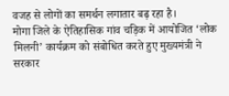वजह से लोगों का समर्थन लगातार बढ़ रहा है।
मोगा जिले के ऐतिहासिक गांव चड़िक में आयोजित ‘लोक मिलनी’ कार्यक्रम को संबोधित करते हुए मुख्यमंत्री ने सरकार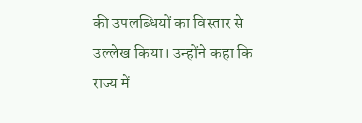की उपलब्धियों का विस्तार से उल्लेख किया। उन्होंने कहा कि राज्य में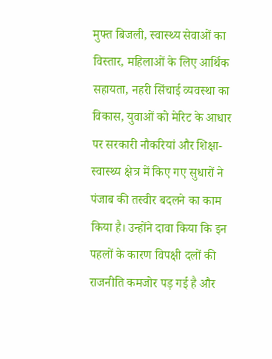मुफ्त बिजली, स्वास्थ्य सेवाओं का विस्तार, महिलाओं के लिए आर्थिक सहायता, नहरी सिंचाई व्यवस्था का विकास, युवाओं को मेरिट के आधार पर सरकारी नौकरियां और शिक्षा-स्वास्थ्य क्षेत्र में किए गए सुधारों ने पंजाब की तस्वीर बदलने का काम किया है। उन्होंने दावा किया कि इन पहलों के कारण विपक्षी दलों की राजनीति कमजोर पड़ गई है और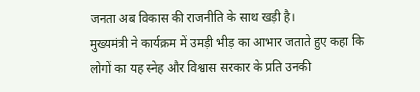जनता अब विकास की राजनीति के साथ खड़ी है।
मुख्यमंत्री ने कार्यक्रम में उमड़ी भीड़ का आभार जताते हुए कहा कि लोगों का यह स्नेह और विश्वास सरकार के प्रति उनकी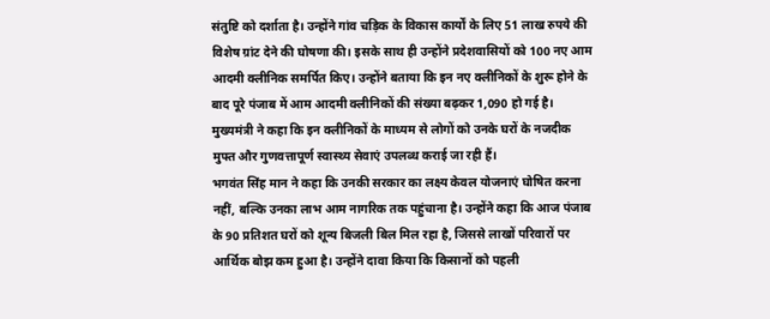संतुष्टि को दर्शाता है। उन्होंने गांव चड़िक के विकास कार्यों के लिए 51 लाख रुपये की विशेष ग्रांट देने की घोषणा की। इसके साथ ही उन्होंने प्रदेशवासियों को 100 नए आम आदमी क्लीनिक समर्पित किए। उन्होंने बताया कि इन नए क्लीनिकों के शुरू होने के बाद पूरे पंजाब में आम आदमी क्लीनिकों की संख्या बढ़कर 1,090 हो गई है। मुख्यमंत्री ने कहा कि इन क्लीनिकों के माध्यम से लोगों को उनके घरों के नजदीक मुफ्त और गुणवत्तापूर्ण स्वास्थ्य सेवाएं उपलब्ध कराई जा रही हैं।
भगवंत सिंह मान ने कहा कि उनकी सरकार का लक्ष्य केवल योजनाएं घोषित करना नहीं, बल्कि उनका लाभ आम नागरिक तक पहुंचाना है। उन्होंने कहा कि आज पंजाब के 90 प्रतिशत घरों को शून्य बिजली बिल मिल रहा है, जिससे लाखों परिवारों पर आर्थिक बोझ कम हुआ है। उन्होंने दावा किया कि किसानों को पहली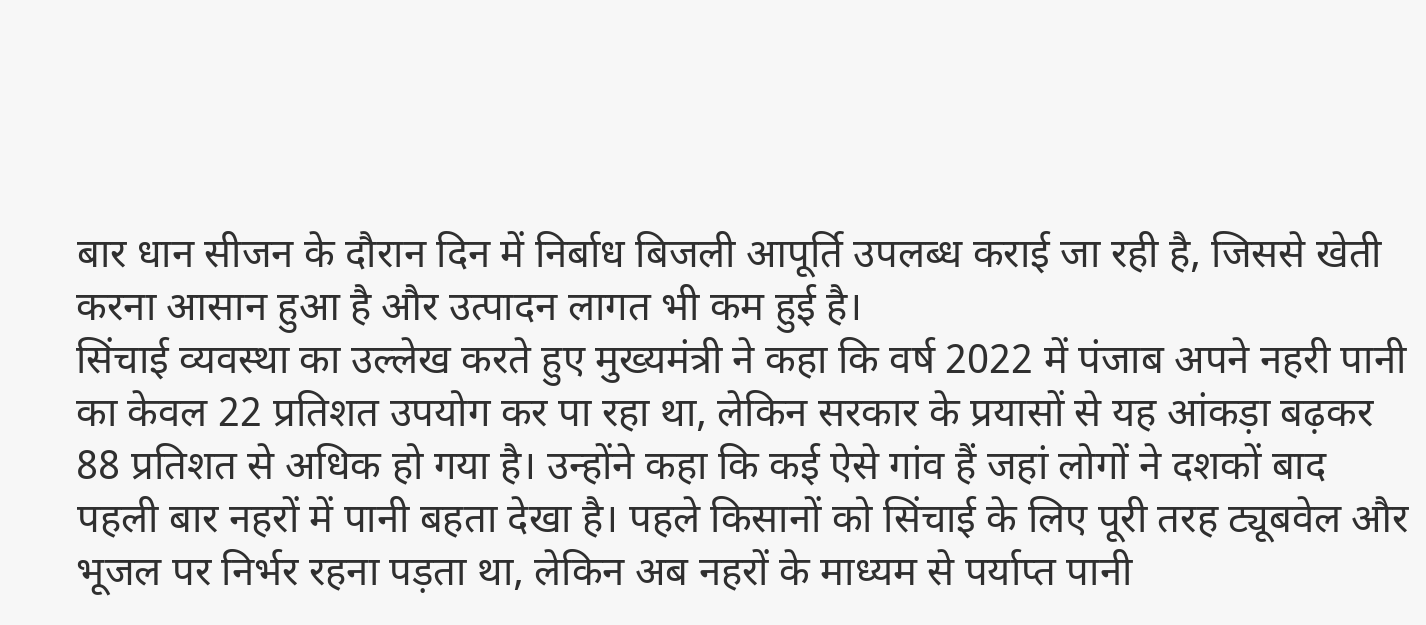बार धान सीजन के दौरान दिन में निर्बाध बिजली आपूर्ति उपलब्ध कराई जा रही है, जिससे खेती करना आसान हुआ है और उत्पादन लागत भी कम हुई है।
सिंचाई व्यवस्था का उल्लेख करते हुए मुख्यमंत्री ने कहा कि वर्ष 2022 में पंजाब अपने नहरी पानी का केवल 22 प्रतिशत उपयोग कर पा रहा था, लेकिन सरकार के प्रयासों से यह आंकड़ा बढ़कर 88 प्रतिशत से अधिक हो गया है। उन्होंने कहा कि कई ऐसे गांव हैं जहां लोगों ने दशकों बाद पहली बार नहरों में पानी बहता देखा है। पहले किसानों को सिंचाई के लिए पूरी तरह ट्यूबवेल और भूजल पर निर्भर रहना पड़ता था, लेकिन अब नहरों के माध्यम से पर्याप्त पानी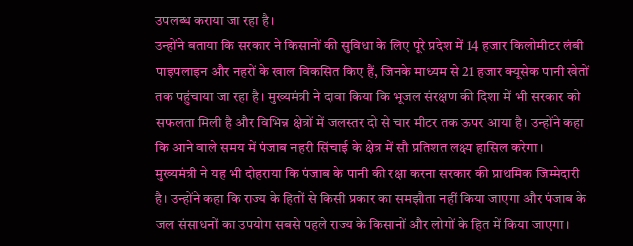उपलब्ध कराया जा रहा है।
उन्होंने बताया कि सरकार ने किसानों की सुविधा के लिए पूरे प्रदेश में 14 हजार किलोमीटर लंबी पाइपलाइन और नहरों के खाल विकसित किए हैं, जिनके माध्यम से 21 हजार क्यूसेक पानी खेतों तक पहुंचाया जा रहा है। मुख्यमंत्री ने दावा किया कि भूजल संरक्षण की दिशा में भी सरकार को सफलता मिली है और विभिन्न क्षेत्रों में जलस्तर दो से चार मीटर तक ऊपर आया है। उन्होंने कहा कि आने वाले समय में पंजाब नहरी सिंचाई के क्षेत्र में सौ प्रतिशत लक्ष्य हासिल करेगा।
मुख्यमंत्री ने यह भी दोहराया कि पंजाब के पानी की रक्षा करना सरकार की प्राथमिक जिम्मेदारी है। उन्होंने कहा कि राज्य के हितों से किसी प्रकार का समझौता नहीं किया जाएगा और पंजाब के जल संसाधनों का उपयोग सबसे पहले राज्य के किसानों और लोगों के हित में किया जाएगा।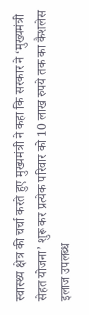स्वास्थ्य क्षेत्र की चर्चा करते हुए मुख्यमंत्री ने कहा कि सरकार ने ‘मुख्यमंत्री सेहत योजना’ शुरू कर प्रत्येक परिवार को 10 लाख रुपये तक का कैशलेस इलाज उपलब्ध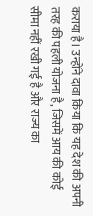कराया है। उन्होंने दावा किया कि यह देश की अपनी तरह की पहली योजना है, जिसमें आय की कोई सीमा नहीं रखी गई है और राज्य का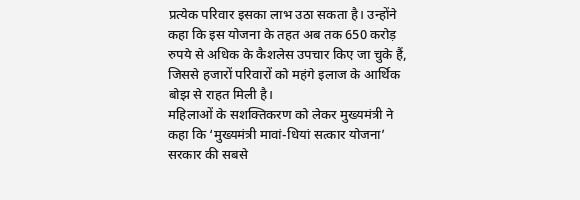प्रत्येक परिवार इसका लाभ उठा सकता है। उन्होंने कहा कि इस योजना के तहत अब तक 650 करोड़ रुपये से अधिक के कैशलेस उपचार किए जा चुके हैं, जिससे हजारों परिवारों को महंगे इलाज के आर्थिक बोझ से राहत मिली है।
महिलाओं के सशक्तिकरण को लेकर मुख्यमंत्री ने कहा कि ‘मुख्यमंत्री मावां-धियां सत्कार योजना’ सरकार की सबसे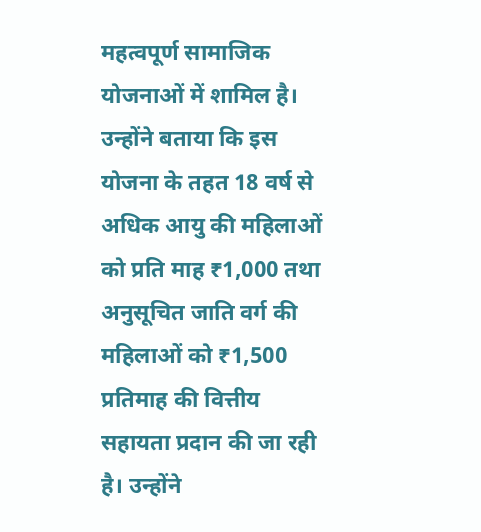महत्वपूर्ण सामाजिक योजनाओं में शामिल है। उन्होंने बताया कि इस योजना के तहत 18 वर्ष से अधिक आयु की महिलाओं को प्रति माह ₹1,000 तथा अनुसूचित जाति वर्ग की महिलाओं को ₹1,500 प्रतिमाह की वित्तीय सहायता प्रदान की जा रही है। उन्होंने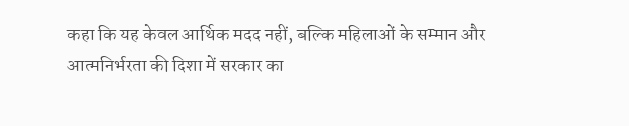कहा कि यह केवल आर्थिक मदद नहीं, बल्कि महिलाओं के सम्मान और आत्मनिर्भरता की दिशा में सरकार का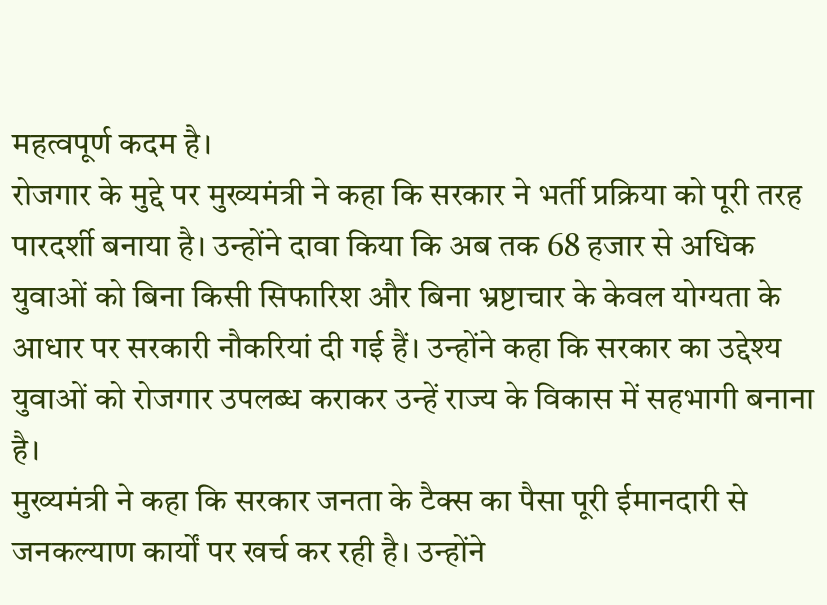महत्वपूर्ण कदम है।
रोजगार के मुद्दे पर मुख्यमंत्री ने कहा कि सरकार ने भर्ती प्रक्रिया को पूरी तरह पारदर्शी बनाया है। उन्होंने दावा किया कि अब तक 68 हजार से अधिक युवाओं को बिना किसी सिफारिश और बिना भ्रष्टाचार के केवल योग्यता के आधार पर सरकारी नौकरियां दी गई हैं। उन्होंने कहा कि सरकार का उद्देश्य युवाओं को रोजगार उपलब्ध कराकर उन्हें राज्य के विकास में सहभागी बनाना है।
मुख्यमंत्री ने कहा कि सरकार जनता के टैक्स का पैसा पूरी ईमानदारी से जनकल्याण कार्यों पर खर्च कर रही है। उन्होंने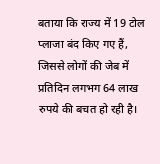बताया कि राज्य में 19 टोल प्लाजा बंद किए गए हैं, जिससे लोगों की जेब में प्रतिदिन लगभग 64 लाख रुपये की बचत हो रही है।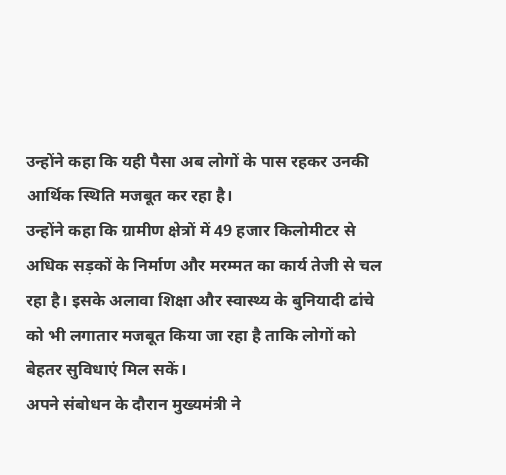उन्होंने कहा कि यही पैसा अब लोगों के पास रहकर उनकी आर्थिक स्थिति मजबूत कर रहा है।
उन्होंने कहा कि ग्रामीण क्षेत्रों में 49 हजार किलोमीटर से अधिक सड़कों के निर्माण और मरम्मत का कार्य तेजी से चल रहा है। इसके अलावा शिक्षा और स्वास्थ्य के बुनियादी ढांचे को भी लगातार मजबूत किया जा रहा है ताकि लोगों को बेहतर सुविधाएं मिल सकें।
अपने संबोधन के दौरान मुख्यमंत्री ने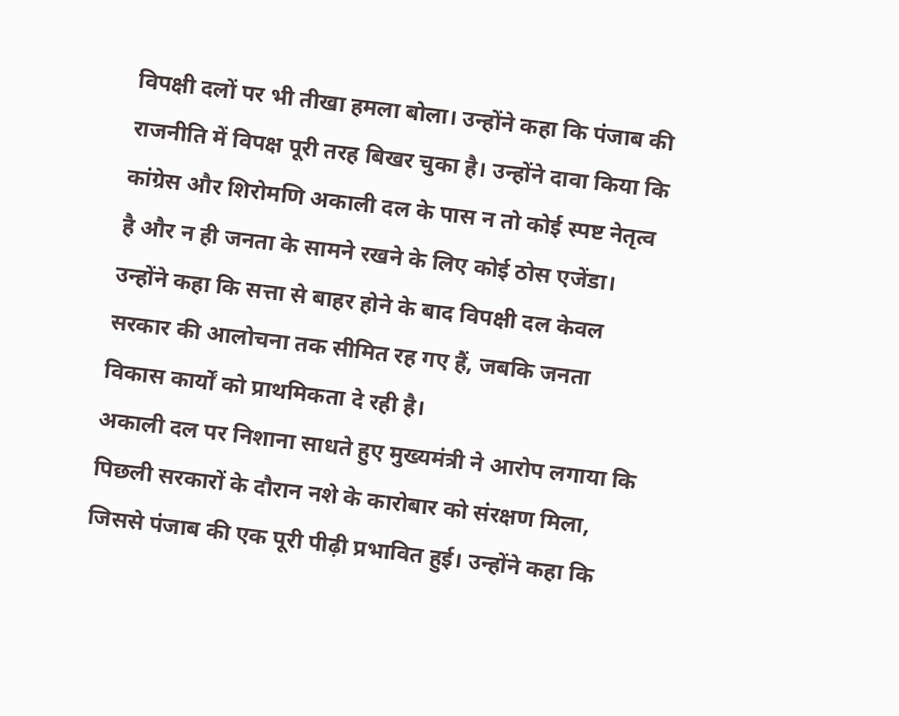विपक्षी दलों पर भी तीखा हमला बोला। उन्होंने कहा कि पंजाब की राजनीति में विपक्ष पूरी तरह बिखर चुका है। उन्होंने दावा किया कि कांग्रेस और शिरोमणि अकाली दल के पास न तो कोई स्पष्ट नेतृत्व है और न ही जनता के सामने रखने के लिए कोई ठोस एजेंडा। उन्होंने कहा कि सत्ता से बाहर होने के बाद विपक्षी दल केवल सरकार की आलोचना तक सीमित रह गए हैं, जबकि जनता विकास कार्यों को प्राथमिकता दे रही है।
अकाली दल पर निशाना साधते हुए मुख्यमंत्री ने आरोप लगाया कि पिछली सरकारों के दौरान नशे के कारोबार को संरक्षण मिला, जिससे पंजाब की एक पूरी पीढ़ी प्रभावित हुई। उन्होंने कहा कि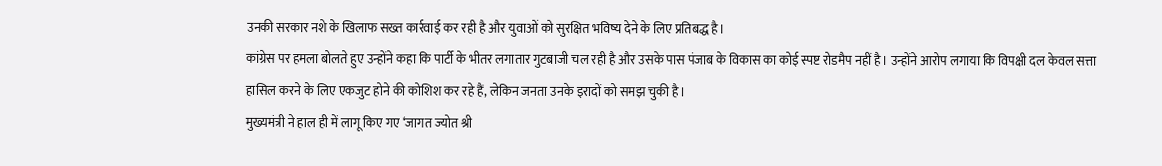उनकी सरकार नशे के खिलाफ सख्त कार्रवाई कर रही है और युवाओं को सुरक्षित भविष्य देने के लिए प्रतिबद्ध है।
कांग्रेस पर हमला बोलते हुए उन्होंने कहा कि पार्टी के भीतर लगातार गुटबाजी चल रही है और उसके पास पंजाब के विकास का कोई स्पष्ट रोडमैप नहीं है। उन्होंने आरोप लगाया कि विपक्षी दल केवल सत्ता हासिल करने के लिए एकजुट होने की कोशिश कर रहे हैं, लेकिन जनता उनके इरादों को समझ चुकी है।
मुख्यमंत्री ने हाल ही में लागू किए गए ‘जागत ज्योत श्री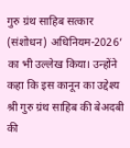गुरु ग्रंथ साहिब सत्कार (संशोधन) अधिनियम-2026’ का भी उल्लेख किया। उन्होंने कहा कि इस कानून का उद्देश्य श्री गुरु ग्रंथ साहिब की बेअदबी की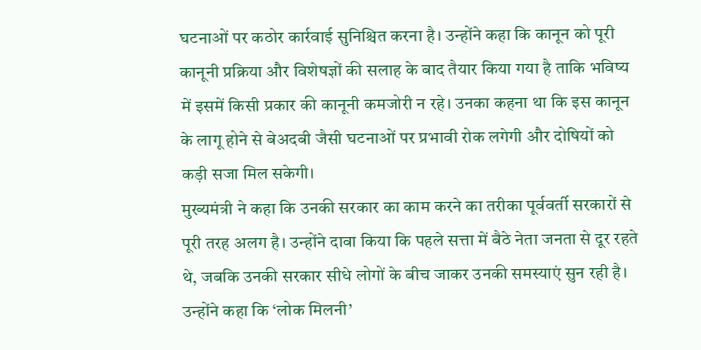घटनाओं पर कठोर कार्रवाई सुनिश्चित करना है। उन्होंने कहा कि कानून को पूरी कानूनी प्रक्रिया और विशेषज्ञों की सलाह के बाद तैयार किया गया है ताकि भविष्य में इसमें किसी प्रकार की कानूनी कमजोरी न रहे। उनका कहना था कि इस कानून के लागू होने से बेअदबी जैसी घटनाओं पर प्रभावी रोक लगेगी और दोषियों को कड़ी सजा मिल सकेगी।
मुख्यमंत्री ने कहा कि उनकी सरकार का काम करने का तरीका पूर्ववर्ती सरकारों से पूरी तरह अलग है। उन्होंने दावा किया कि पहले सत्ता में बैठे नेता जनता से दूर रहते थे, जबकि उनकी सरकार सीधे लोगों के बीच जाकर उनकी समस्याएं सुन रही है। उन्होंने कहा कि ‘लोक मिलनी’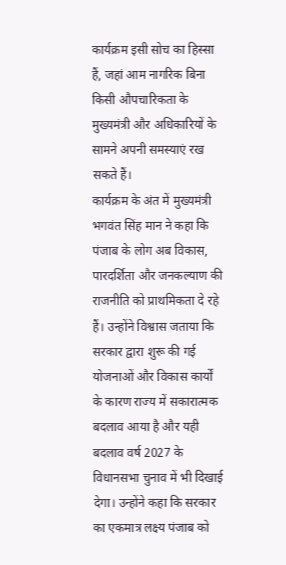कार्यक्रम इसी सोच का हिस्सा हैं, जहां आम नागरिक बिना किसी औपचारिकता के मुख्यमंत्री और अधिकारियों के सामने अपनी समस्याएं रख सकते हैं।
कार्यक्रम के अंत में मुख्यमंत्री भगवंत सिंह मान ने कहा कि पंजाब के लोग अब विकास, पारदर्शिता और जनकल्याण की राजनीति को प्राथमिकता दे रहे हैं। उन्होंने विश्वास जताया कि सरकार द्वारा शुरू की गई योजनाओं और विकास कार्यों के कारण राज्य में सकारात्मक बदलाव आया है और यही बदलाव वर्ष 2027 के विधानसभा चुनाव में भी दिखाई देगा। उन्होंने कहा कि सरकार का एकमात्र लक्ष्य पंजाब को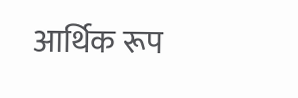आर्थिक रूप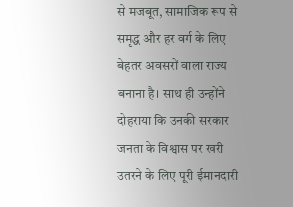से मजबूत, सामाजिक रूप से समृद्ध और हर वर्ग के लिए बेहतर अवसरों वाला राज्य बनाना है। साथ ही उन्होंने दोहराया कि उनकी सरकार जनता के विश्वास पर खरी उतरने के लिए पूरी ईमानदारी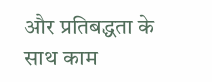और प्रतिबद्धता के साथ काम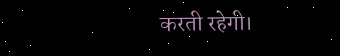करती रहेगी।